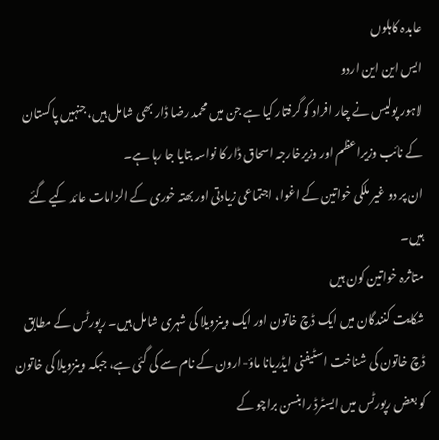عابدہ کاہلوں
ایس این این اردو
لاہور پولیس نے چار افراد کو گرفتار کیا ہے جن میں محمد رضا ڈار بھی شامل ہیں، جنہیں پاکستان کے نائب وزیراعظم اور وزیرخارجہ اسحاق ڈار کا نواسہ بتایا جا رہا ہے۔
ان پر دو غیر ملکی خواتین کے اغوا، اجتماعی زیادتی اور بھتہ خوری کے الزامات عائد کیے گئے ہیں۔
متاثرہ خواتین کون ہیں
شکایت کنندگان میں ایک ڈچ خاتون اور ایک وینزویلا کی شہری شامل ہیں۔ رپورٹس کے مطابق ڈچ خاتون کی شناخت اسٹیفنی ایڈریانا ماؤ-ارون کے نام سے کی گئی ہے، جبکہ وینزویلا کی خاتون کو بعض رپورٹس میں ایسٹرڈ رابنسن براچو کے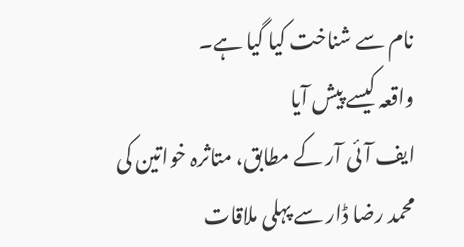نام سے شناخت کیا گیا ہے۔
واقعہ کیسے پیش آیا
ایف آئی آر کے مطابق، متاثرہ خواتین کی محمد رضا ڈار سے پہلی ملاقات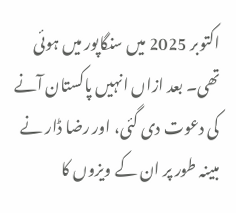اکتوبر 2025 میں سنگاپور میں ہوئی تھی۔ بعد ازاں انہیں پاکستان آنے کی دعوت دی گئی، اور رضا ڈار نے مبینہ طور پر ان کے ویزوں کا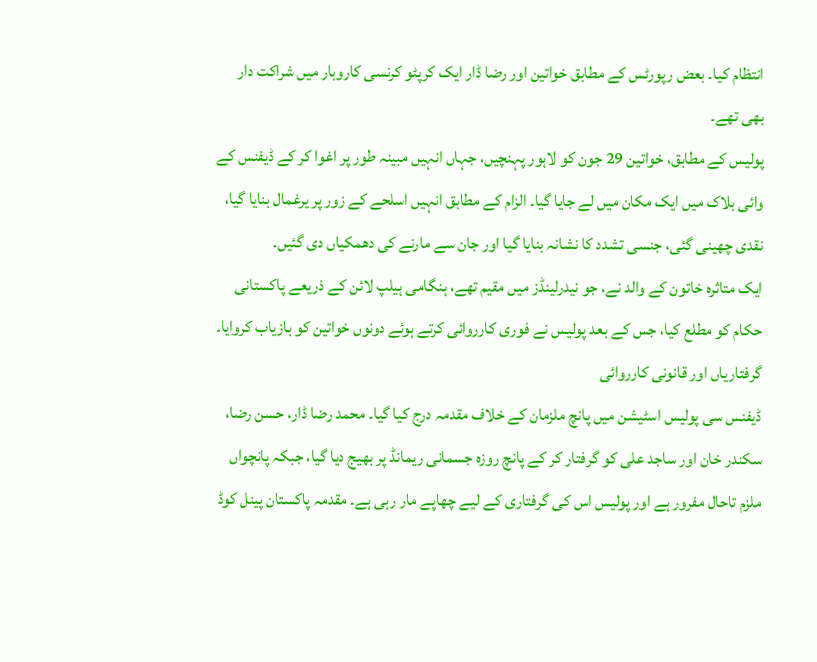انتظام کیا۔ بعض رپورٹس کے مطابق خواتین اور رضا ڈار ایک کرپٹو کرنسی کاروبار میں شراکت دار بھی تھے۔
پولیس کے مطابق، خواتین 29 جون کو لاہور پہنچیں، جہاں انہیں مبینہ طور پر اغوا کر کے ڈیفنس کے وائی بلاک میں ایک مکان میں لے جایا گیا۔ الزام کے مطابق انہیں اسلحے کے زور پر یرغمال بنایا گیا، نقدی چھینی گئی، جنسی تشدد کا نشانہ بنایا گیا اور جان سے مارنے کی دھمکیاں دی گئیں۔
ایک متاثرہ خاتون کے والد نے، جو نیدرلینڈز میں مقیم تھے، ہنگامی ہیلپ لائن کے ذریعے پاکستانی حکام کو مطلع کیا، جس کے بعد پولیس نے فوری کارروائی کرتے ہوئے دونوں خواتین کو بازیاب کروایا۔
گرفتاریاں اور قانونی کارروائی
ڈیفنس سی پولیس اسٹیشن میں پانچ ملزمان کے خلاف مقدمہ درج کیا گیا۔ محمد رضا ڈار، حسن رضا، سکندر خان اور ساجد علی کو گرفتار کر کے پانچ روزہ جسمانی ریمانڈ پر بھیج دیا گیا، جبکہ پانچواں ملزم تاحال مفرور ہے اور پولیس اس کی گرفتاری کے لیے چھاپے مار رہی ہے۔ مقدمہ پاکستان پینل کوڈ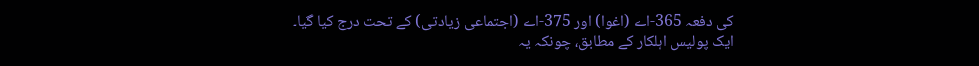کی دفعہ 365-اے (اغوا) اور 375-اے (اجتماعی زیادتی) کے تحت درج کیا گیا۔
ایک پولیس اہلکار کے مطابق، چونکہ یہ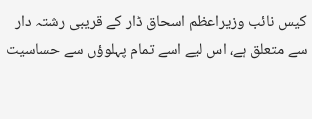کیس نائب وزیراعظم اسحاق ڈار کے قریبی رشتہ دار سے متعلق ہے، اس لیے اسے تمام پہلوؤں سے حساسیت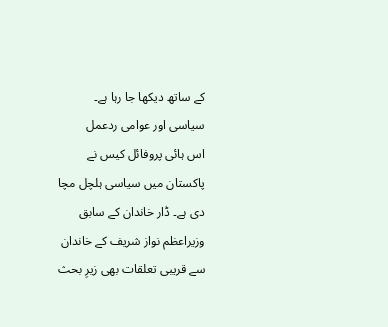کے ساتھ دیکھا جا رہا ہے۔
سیاسی اور عوامی ردعمل
اس ہائی پروفائل کیس نے پاکستان میں سیاسی ہلچل مچا دی ہے۔ ڈار خاندان کے سابق وزیراعظم نواز شریف کے خاندان سے قریبی تعلقات بھی زیرِ بحث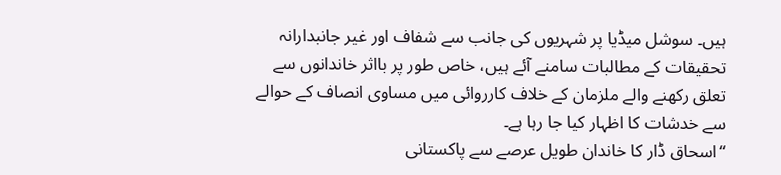ہیں۔ سوشل میڈیا پر شہریوں کی جانب سے شفاف اور غیر جانبدارانہ تحقیقات کے مطالبات سامنے آئے ہیں، خاص طور پر بااثر خاندانوں سے تعلق رکھنے والے ملزمان کے خلاف کارروائی میں مساوی انصاف کے حوالے سے خدشات کا اظہار کیا جا رہا ہے۔
“اسحاق ڈار کا خاندان طویل عرصے سے پاکستانی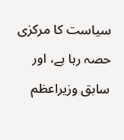سیاست کا مرکزی حصہ رہا ہے، اور سابق وزیراعظم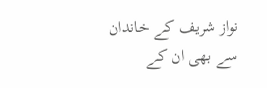نواز شریف کے خاندان سے بھی ان کے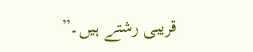قریبی رشتے ہیں۔”